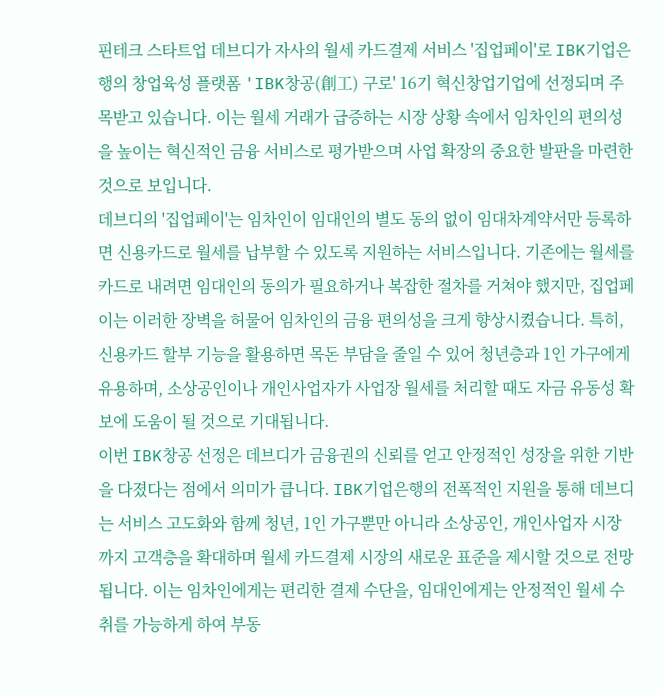핀테크 스타트업 데브디가 자사의 월세 카드결제 서비스 '집업페이'로 IBK기업은행의 창업육성 플랫폼 'IBK창공(創工) 구로' 16기 혁신창업기업에 선정되며 주목받고 있습니다. 이는 월세 거래가 급증하는 시장 상황 속에서 임차인의 편의성을 높이는 혁신적인 금융 서비스로 평가받으며 사업 확장의 중요한 발판을 마련한 것으로 보입니다.
데브디의 '집업페이'는 임차인이 임대인의 별도 동의 없이 임대차계약서만 등록하면 신용카드로 월세를 납부할 수 있도록 지원하는 서비스입니다. 기존에는 월세를 카드로 내려면 임대인의 동의가 필요하거나 복잡한 절차를 거쳐야 했지만, 집업페이는 이러한 장벽을 허물어 임차인의 금융 편의성을 크게 향상시켰습니다. 특히, 신용카드 할부 기능을 활용하면 목돈 부담을 줄일 수 있어 청년층과 1인 가구에게 유용하며, 소상공인이나 개인사업자가 사업장 월세를 처리할 때도 자금 유동성 확보에 도움이 될 것으로 기대됩니다.
이번 IBK창공 선정은 데브디가 금융권의 신뢰를 얻고 안정적인 성장을 위한 기반을 다졌다는 점에서 의미가 큽니다. IBK기업은행의 전폭적인 지원을 통해 데브디는 서비스 고도화와 함께 청년, 1인 가구뿐만 아니라 소상공인, 개인사업자 시장까지 고객층을 확대하며 월세 카드결제 시장의 새로운 표준을 제시할 것으로 전망됩니다. 이는 임차인에게는 편리한 결제 수단을, 임대인에게는 안정적인 월세 수취를 가능하게 하여 부동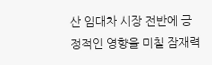산 임대차 시장 전반에 긍정적인 영향을 미칠 잠재력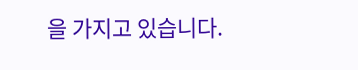을 가지고 있습니다.